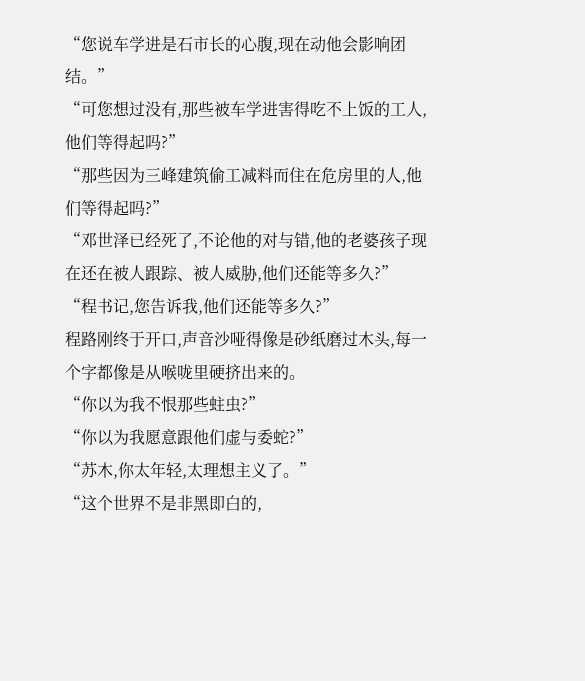“您说车学进是石市长的心腹,现在动他会影响团结。”
“可您想过没有,那些被车学进害得吃不上饭的工人,他们等得起吗?”
“那些因为三峰建筑偷工减料而住在危房里的人,他们等得起吗?”
“邓世泽已经死了,不论他的对与错,他的老婆孩子现在还在被人跟踪、被人威胁,他们还能等多久?”
“程书记,您告诉我,他们还能等多久?”
程路刚终于开口,声音沙哑得像是砂纸磨过木头,每一个字都像是从喉咙里硬挤出来的。
“你以为我不恨那些蛀虫?”
“你以为我愿意跟他们虚与委蛇?”
“苏木,你太年轻,太理想主义了。”
“这个世界不是非黑即白的,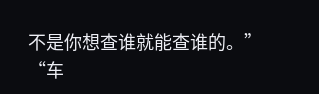不是你想查谁就能查谁的。”
“车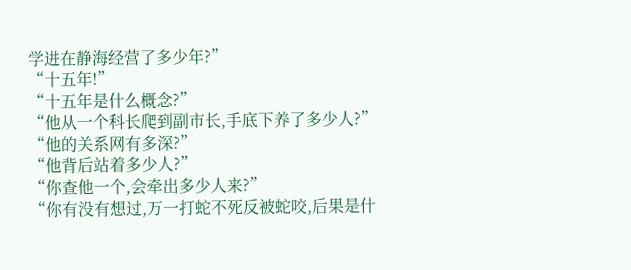学进在静海经营了多少年?”
“十五年!”
“十五年是什么概念?”
“他从一个科长爬到副市长,手底下养了多少人?”
“他的关系网有多深?”
“他背后站着多少人?”
“你查他一个,会牵出多少人来?”
“你有没有想过,万一打蛇不死反被蛇咬,后果是什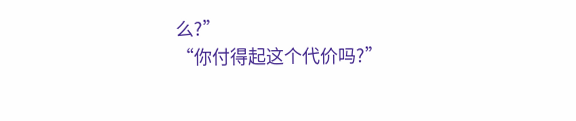么?”
“你付得起这个代价吗?”